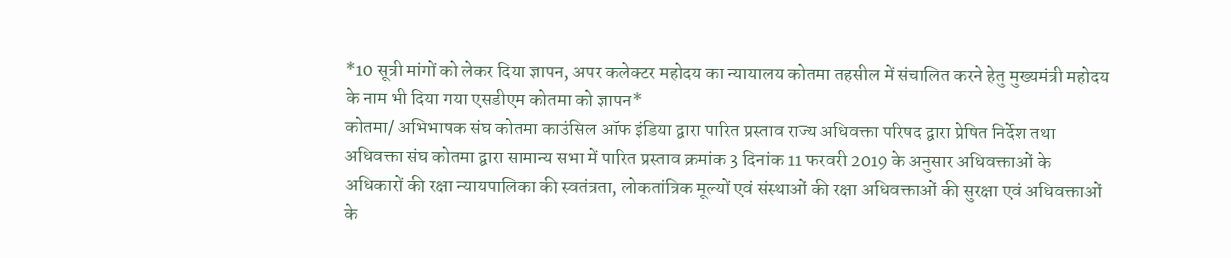*10 सूत्री मांगों को लेकर दिया ज्ञापन, अपर कलेक्टर महोदय का न्यायालय कोतमा तहसील में संचालित करने हेतु मुख्यमंत्री महोदय के नाम भी दिया गया एसडीएम कोतमा को ज्ञापन*
कोतमा/ अभिभाषक संघ कोतमा काउंसिल ऑफ इंडिया द्वारा पारित प्रस्ताव राज्य अधिवक्ता परिषद द्वारा प्रेषित निर्देश तथा अधिवक्ता संघ कोतमा द्वारा सामान्य सभा में पारित प्रस्ताव क्रमांक 3 दिनांक 11 फरवरी 2019 के अनुसार अधिवक्ताओं के अधिकारों की रक्षा न्यायपालिका की स्वतंत्रता, लोकतांत्रिक मूल्यों एवं संस्थाओं की रक्षा अधिवक्ताओं की सुरक्षा एवं अधिवक्ताओं के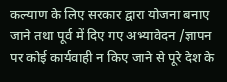कल्याण के लिए सरकार द्वारा योजना बनाए जाने तथा पूर्व में दिए गए अभ्यावेदन /ज्ञापन पर कोई कार्यवाही न किए जाने से पूरे देश के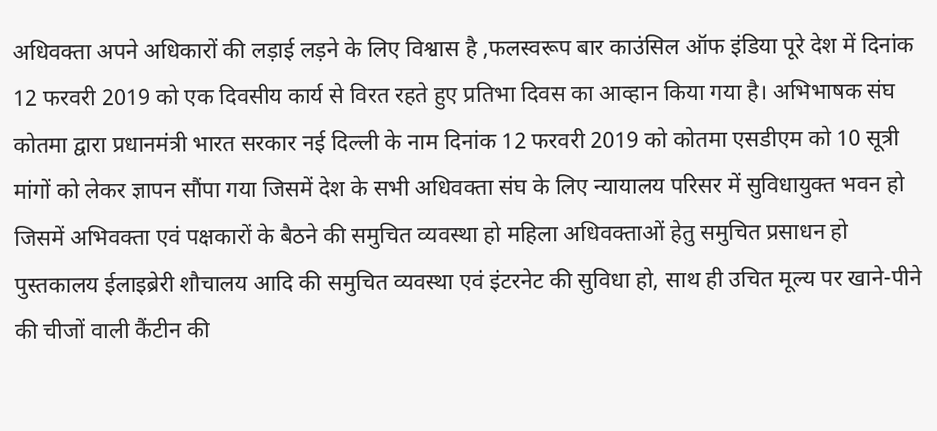अधिवक्ता अपने अधिकारों की लड़ाई लड़ने के लिए विश्वास है ,फलस्वरूप बार काउंसिल ऑफ इंडिया पूरे देश में दिनांक 12 फरवरी 2019 को एक दिवसीय कार्य से विरत रहते हुए प्रतिभा दिवस का आव्हान किया गया है। अभिभाषक संघ कोतमा द्वारा प्रधानमंत्री भारत सरकार नई दिल्ली के नाम दिनांक 12 फरवरी 2019 को कोतमा एसडीएम को 10 सूत्री मांगों को लेकर ज्ञापन सौंपा गया जिसमें देश के सभी अधिवक्ता संघ के लिए न्यायालय परिसर में सुविधायुक्त भवन हो जिसमें अभिवक्ता एवं पक्षकारों के बैठने की समुचित व्यवस्था हो महिला अधिवक्ताओं हेतु समुचित प्रसाधन हो पुस्तकालय ईलाइब्रेरी शौचालय आदि की समुचित व्यवस्था एवं इंटरनेट की सुविधा हो, साथ ही उचित मूल्य पर खाने-पीने की चीजों वाली कैंटीन की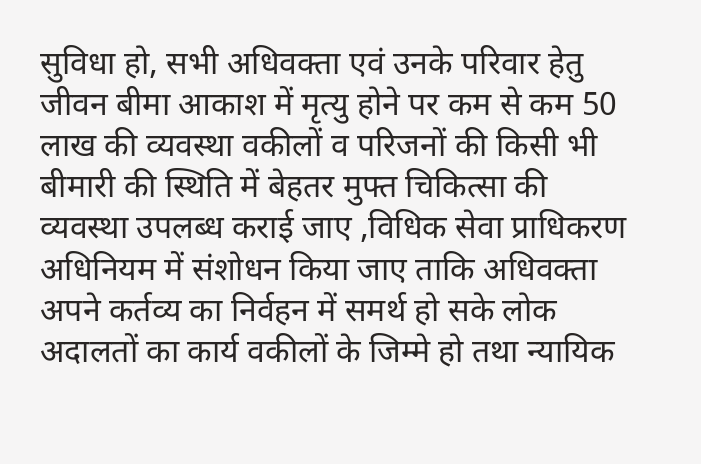सुविधा हो, सभी अधिवक्ता एवं उनके परिवार हेतु जीवन बीमा आकाश में मृत्यु होने पर कम से कम 50 लाख की व्यवस्था वकीलों व परिजनों की किसी भी बीमारी की स्थिति में बेहतर मुफ्त चिकित्सा की व्यवस्था उपलब्ध कराई जाए ,विधिक सेवा प्राधिकरण अधिनियम में संशोधन किया जाए ताकि अधिवक्ता अपने कर्तव्य का निर्वहन में समर्थ हो सके लोक अदालतों का कार्य वकीलों के जिम्मे हो तथा न्यायिक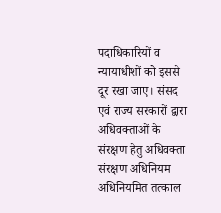पदाधिकारियों व न्यायाधीशों को इससे दूर रखा जाए। संसद एवं राज्य सरकारों द्वारा अधिवक्ताओं के संरक्षण हेतु अधिवक्ता संरक्षण अधिनियम अधिनियमित तत्काल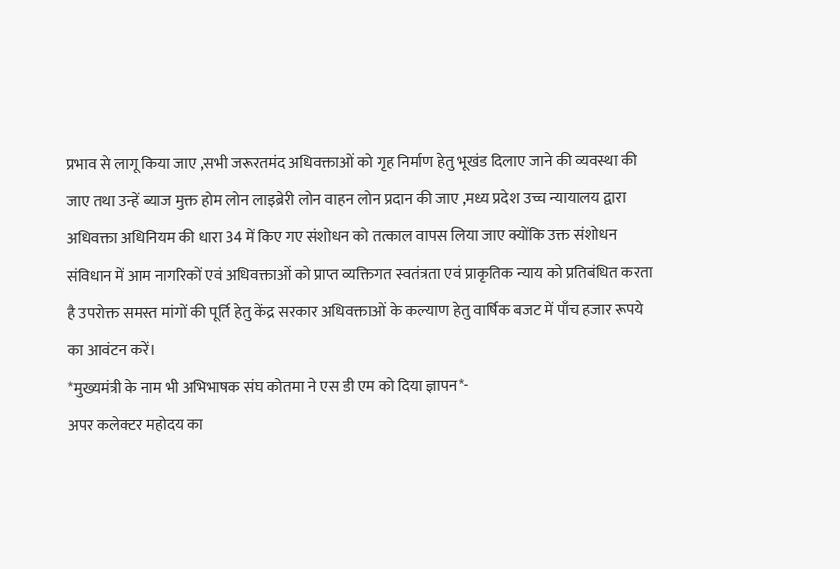प्रभाव से लागू किया जाए ,सभी जरूरतमंद अधिवक्ताओं को गृह निर्माण हेतु भूखंड दिलाए जाने की व्यवस्था की जाए तथा उन्हें ब्याज मुक्त होम लोन लाइब्रेरी लोन वाहन लोन प्रदान की जाए ,मध्य प्रदेश उच्च न्यायालय द्वारा अधिवक्ता अधिनियम की धारा 34 में किए गए संशोधन को तत्काल वापस लिया जाए क्योंकि उक्त संशोधन संविधान में आम नागरिकों एवं अधिवक्ताओं को प्राप्त व्यक्तिगत स्वतंत्रता एवं प्राकृतिक न्याय को प्रतिबंधित करता है उपरोक्त समस्त मांगों की पूर्ति हेतु केंद्र सरकार अधिवक्ताओं के कल्याण हेतु वार्षिक बजट में पाँच हजार रूपये का आवंटन करें।
*मुख्यमंत्री के नाम भी अभिभाषक संघ कोतमा ने एस डी एम को दिया ज्ञापन*-
अपर कलेक्टर महोदय का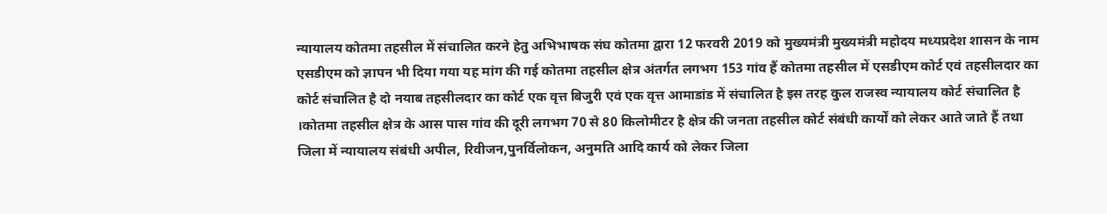न्यायालय कोतमा तहसील में संचालित करने हेतु अभिभाषक संघ कोतमा द्वारा 12 फरवरी 2019 को मुख्यमंत्री मुख्यमंत्री महोदय मध्यप्रदेश शासन के नाम एसडीएम को ज्ञापन भी दिया गया यह मांग की गई कोतमा तहसील क्षेत्र अंतर्गत लगभग 153 गांव हैं कोतमा तहसील में एसडीएम कोर्ट एवं तहसीलदार का कोर्ट संचालित है दो नयाब तहसीलदार का कोर्ट एक वृत्त बिजुरी एवं एक वृत्त आमाडांड में संचालित है इस तरह कुल राजस्व न्यायालय कोर्ट संचालित है ।कोतमा तहसील क्षेत्र के आस पास गांव की दूरी लगभग 70 से 80 किलोमीटर है क्षेत्र की जनता तहसील कोर्ट संबंधी कार्यों को लेकर आते जाते हैं तथा जिला में न्यायालय संबंधी अपील, रिवीजन,पुनर्विलोकन, अनुमति आदि कार्य को लेकर जिला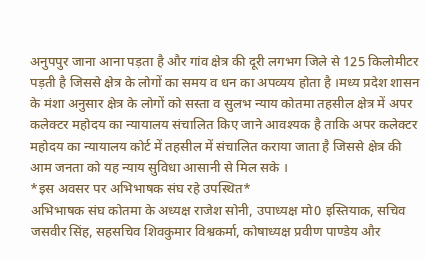अनुपपुर जाना आना पड़ता है और गांव क्षेत्र की दूरी लगभग जिले से 125 किलोमीटर पड़ती है जिससे क्षेत्र के लोगों का समय व धन का अपव्यय होता है ।मध्य प्रदेश शासन के मंशा अनुसार क्षेत्र के लोगों को सस्ता व सुलभ न्याय कोतमा तहसील क्षेत्र में अपर कलेक्टर महोदय का न्यायालय संचालित किए जाने आवश्यक है ताकि अपर कलेक्टर महोदय का न्यायालय कोर्ट में तहसील में संचालित कराया जाता है जिससे क्षेत्र की आम जनता को यह न्याय सुविधा आसानी से मिल सके ।
*इस अवसर पर अभिभाषक संघ रहे उपस्थित*
अभिभाषक संघ कोतमा के अध्यक्ष राजेश सोनी, उपाध्यक्ष मो0 इस्तियाक, सचिव जसवीर सिंह, सहसचिव शिवकुमार विश्वकर्मा, कोषाध्यक्ष प्रवीण पाण्डेय और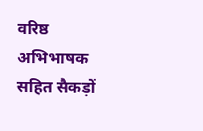वरिष्ठ अभिभाषक सहित सैकड़ों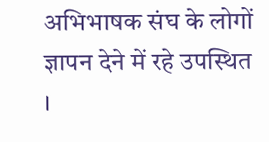अभिभाषक संघ के लोगों ज्ञापन देने में रहे उपस्थित ।